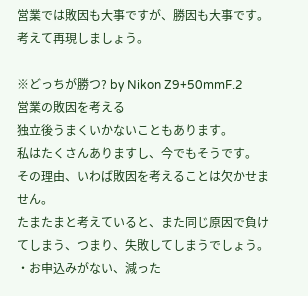営業では敗因も大事ですが、勝因も大事です。
考えて再現しましょう。

※どっちが勝つ? by Nikon Z9+50mmF.2
営業の敗因を考える
独立後うまくいかないこともあります。
私はたくさんありますし、今でもそうです。
その理由、いわば敗因を考えることは欠かせません。
たまたまと考えていると、また同じ原因で負けてしまう、つまり、失敗してしまうでしょう。
・お申込みがない、減った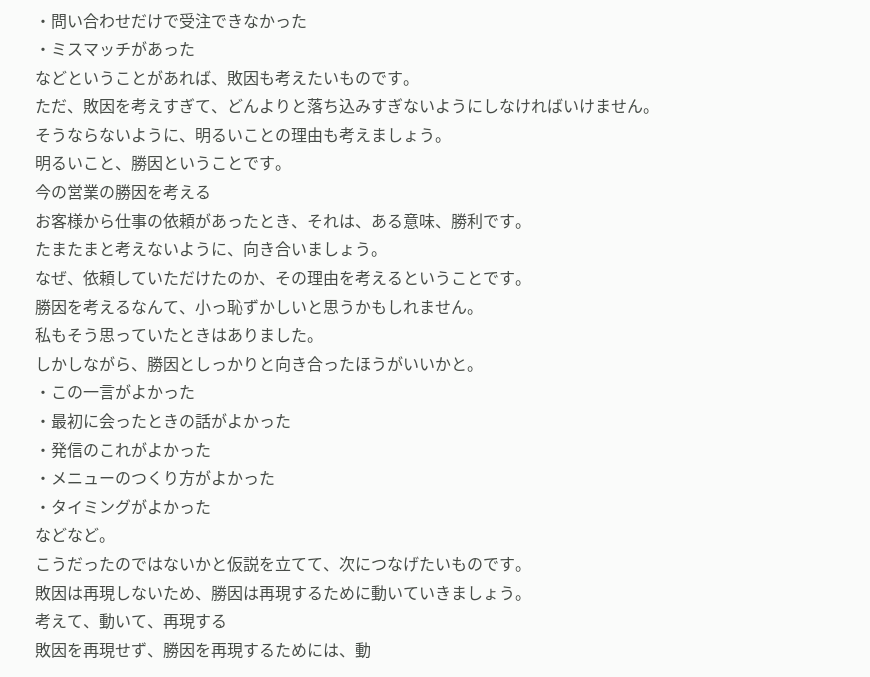・問い合わせだけで受注できなかった
・ミスマッチがあった
などということがあれば、敗因も考えたいものです。
ただ、敗因を考えすぎて、どんよりと落ち込みすぎないようにしなければいけません。
そうならないように、明るいことの理由も考えましょう。
明るいこと、勝因ということです。
今の営業の勝因を考える
お客様から仕事の依頼があったとき、それは、ある意味、勝利です。
たまたまと考えないように、向き合いましょう。
なぜ、依頼していただけたのか、その理由を考えるということです。
勝因を考えるなんて、小っ恥ずかしいと思うかもしれません。
私もそう思っていたときはありました。
しかしながら、勝因としっかりと向き合ったほうがいいかと。
・この一言がよかった
・最初に会ったときの話がよかった
・発信のこれがよかった
・メニューのつくり方がよかった
・タイミングがよかった
などなど。
こうだったのではないかと仮説を立てて、次につなげたいものです。
敗因は再現しないため、勝因は再現するために動いていきましょう。
考えて、動いて、再現する
敗因を再現せず、勝因を再現するためには、動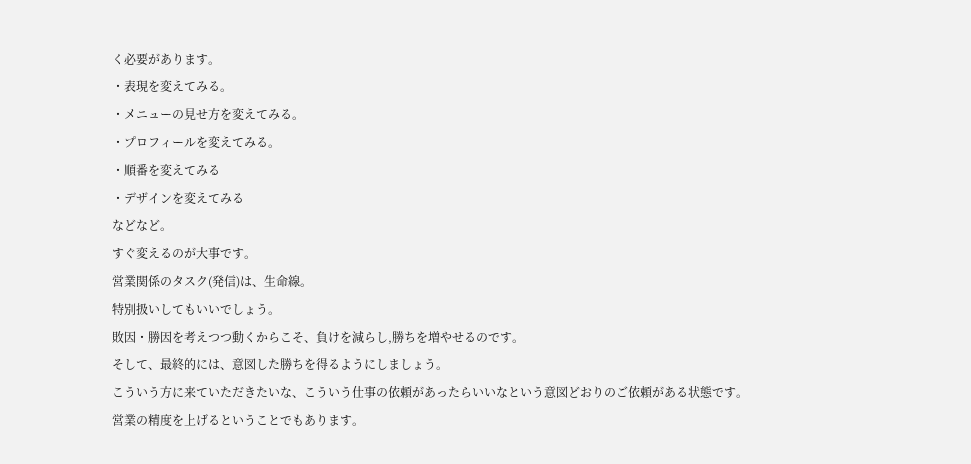く必要があります。
・表現を変えてみる。
・メニューの見せ方を変えてみる。
・プロフィールを変えてみる。
・順番を変えてみる
・デザインを変えてみる
などなど。
すぐ変えるのが大事です。
営業関係のタスク(発信)は、生命線。
特別扱いしてもいいでしょう。
敗因・勝因を考えつつ動くからこそ、負けを減らし,勝ちを増やせるのです。
そして、最終的には、意図した勝ちを得るようにしましょう。
こういう方に来ていただきたいな、こういう仕事の依頼があったらいいなという意図どおりのご依頼がある状態です。
営業の精度を上げるということでもあります。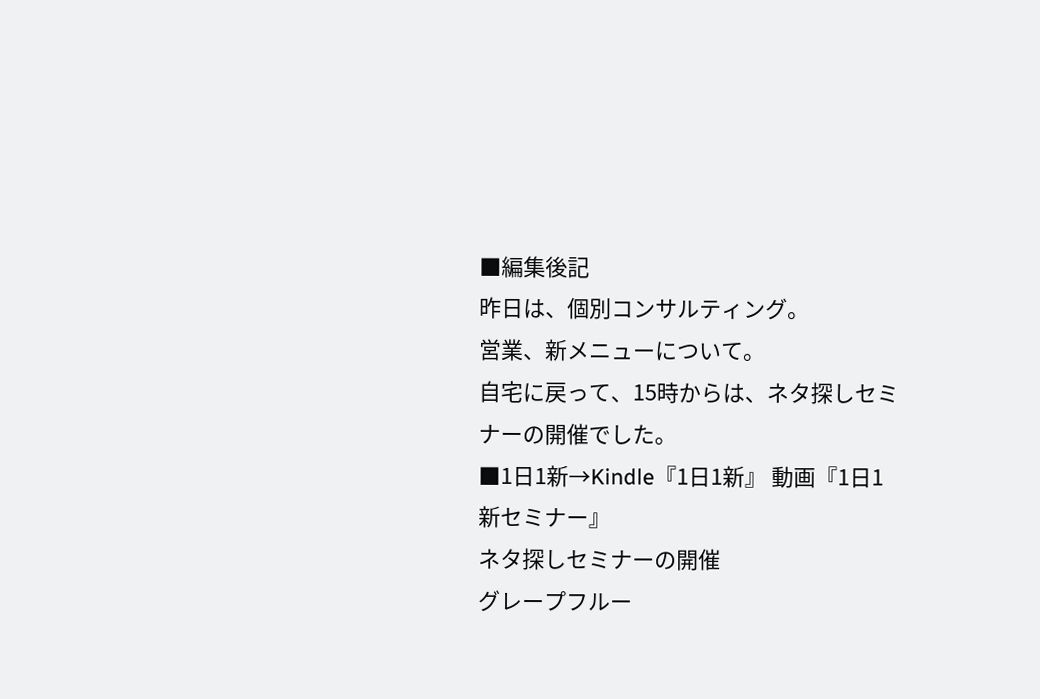■編集後記
昨日は、個別コンサルティング。
営業、新メニューについて。
自宅に戻って、15時からは、ネタ探しセミナーの開催でした。
■1日1新→Kindle『1日1新』 動画『1日1新セミナー』
ネタ探しセミナーの開催
グレープフルー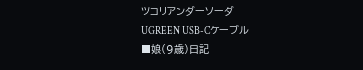ツコリアンダーソーダ
UGREEN USB-Cケーブル
■娘(9歳)日記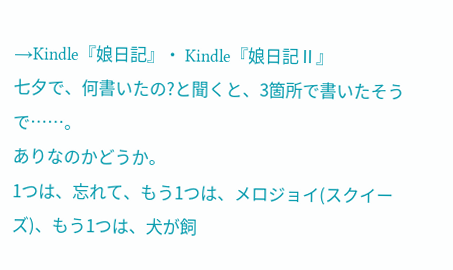→Kindle『娘日記』・ Kindle『娘日記Ⅱ』
七夕で、何書いたの?と聞くと、3箇所で書いたそうで……。
ありなのかどうか。
1つは、忘れて、もう1つは、メロジョイ(スクイーズ)、もう1つは、犬が飼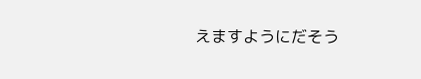えますようにだそう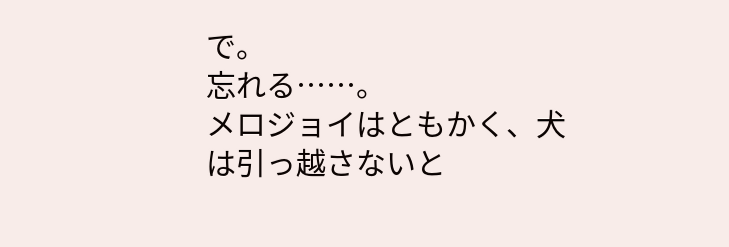で。
忘れる……。
メロジョイはともかく、犬は引っ越さないと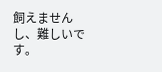飼えませんし、難しいです。